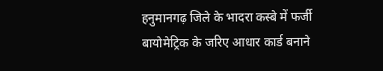हनुमानगढ़ जिले के भादरा कस्बे में फर्जी बायोमेट्रिक के जरिए आधार कार्ड बनाने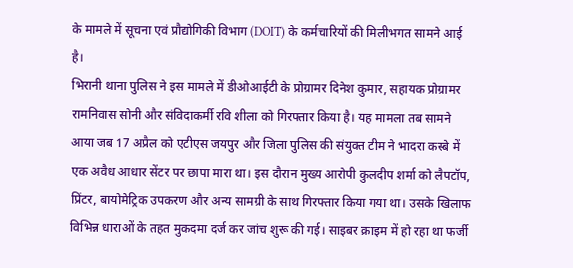के मामले में सूचना एवं प्रौद्योगिकी विभाग (DOIT) के कर्मचारियों की मिलीभगत सामने आई है।
भिरानी थाना पुलिस ने इस मामले में डीओआईटी के प्रोग्रामर दिनेश कुमार, सहायक प्रोग्रामर रामनिवास सोनी और संविदाकर्मी रवि शीला को गिरफ्तार किया है। यह मामला तब सामने आया जब 17 अप्रैल को एटीएस जयपुर और जिला पुलिस की संयुक्त टीम ने भादरा कस्बे में एक अवैध आधार सेंटर पर छापा मारा था। इस दौरान मुख्य आरोपी कुलदीप शर्मा को लैपटॉप, प्रिंटर, बायोमेट्रिक उपकरण और अन्य सामग्री के साथ गिरफ्तार किया गया था। उसके खिलाफ विभिन्न धाराओं के तहत मुकदमा दर्ज कर जांच शुरू की गई। साइबर क्राइम में हो रहा था फर्जी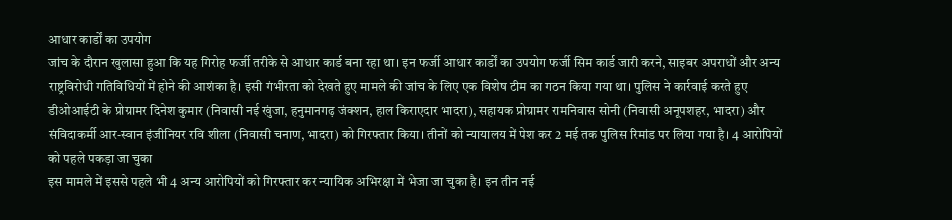आधार कार्डों का उपयोग
जांच के दौरान खुलासा हुआ कि यह गिरोह फर्जी तरीके से आधार कार्ड बना रहा था। इन फर्जी आधार कार्डों का उपयोग फर्जी सिम कार्ड जारी करने, साइबर अपराधों और अन्य राष्ट्रविरोधी गतिविधियों में होने की आशंका है। इसी गंभीरता को देखते हुए मामले की जांच के लिए एक विशेष टीम का गठन किया गया था। पुलिस ने कार्रवाई करते हुए डीओआईटी के प्रोग्रामर दिनेश कुमार (निवासी नई खुंजा, हनुमानगढ़ जंक्शन, हाल किराएदार भादरा), सहायक प्रोग्रामर रामनिवास सोनी (निवासी अनूपशहर, भादरा) और संविदाकर्मी आर-स्वान इंजीनियर रवि शीला (निवासी चनाण, भादरा) को गिरफ्तार किया। तीनों को न्यायालय में पेश कर 2 मई तक पुलिस रिमांड पर लिया गया है। 4 आरोपियों को पहले पकड़ा जा चुका
इस मामले में इससे पहले भी 4 अन्य आरोपियों को गिरफ्तार कर न्यायिक अभिरक्षा में भेजा जा चुका है। इन तीन नई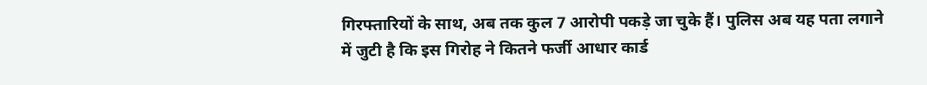गिरफ्तारियों के साथ, अब तक कुल 7 आरोपी पकड़े जा चुके हैं। पुलिस अब यह पता लगाने में जुटी है कि इस गिरोह ने कितने फर्जी आधार कार्ड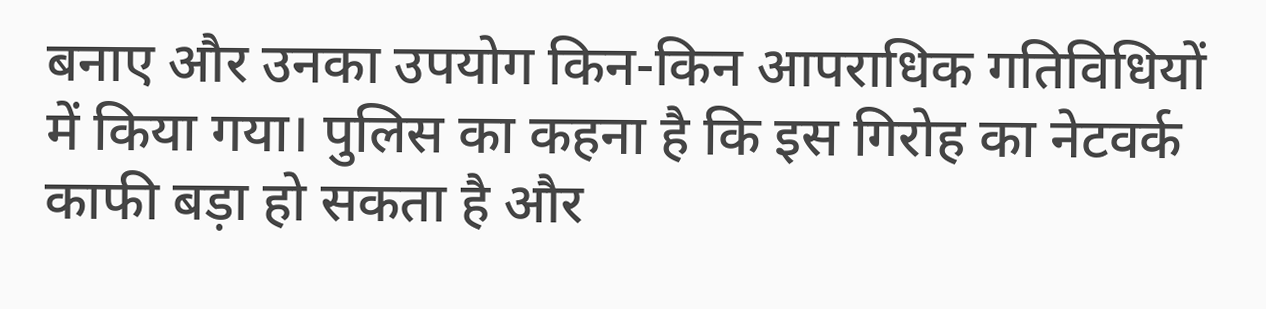बनाए और उनका उपयोग किन-किन आपराधिक गतिविधियों में किया गया। पुलिस का कहना है कि इस गिरोह का नेटवर्क काफी बड़ा हो सकता है और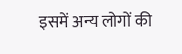इसमें अन्य लोगों की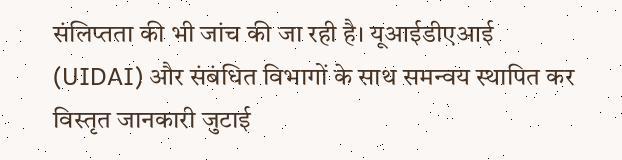संलिप्तता की भी जांच की जा रही है। यूआईडीएआई (UIDAI) और संबंधित विभागों के साथ समन्वय स्थापित कर विस्तृत जानकारी जुटाई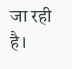जा रही है।